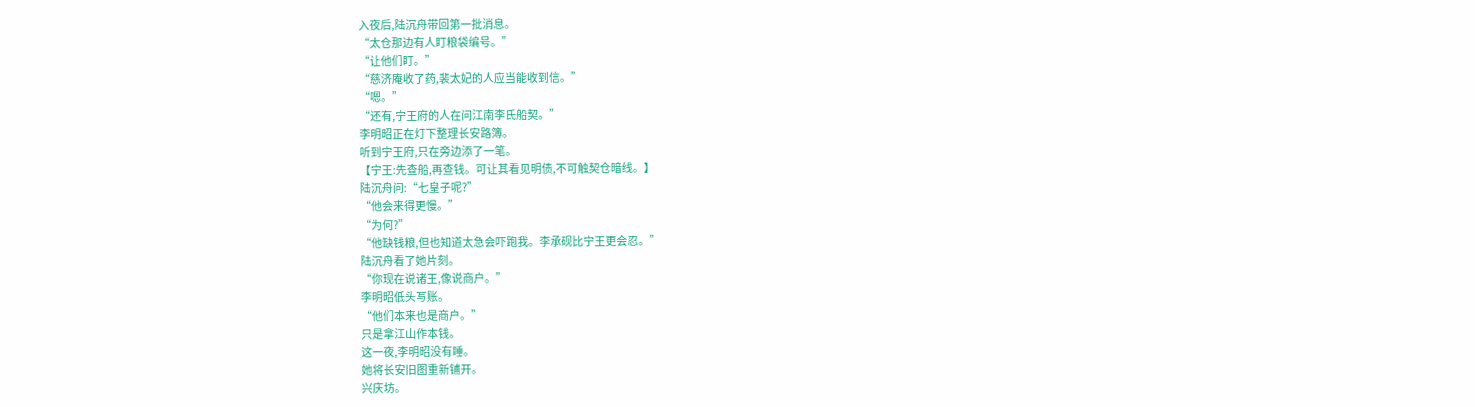入夜后,陆沉舟带回第一批消息。
“太仓那边有人盯粮袋编号。”
“让他们盯。”
“慈济庵收了药,裴太妃的人应当能收到信。”
“嗯。”
“还有,宁王府的人在问江南李氏船契。”
李明昭正在灯下整理长安路簿。
听到宁王府,只在旁边添了一笔。
【宁王:先查船,再查钱。可让其看见明债,不可触契仓暗线。】
陆沉舟问:“七皇子呢?”
“他会来得更慢。”
“为何?”
“他缺钱粮,但也知道太急会吓跑我。李承砚比宁王更会忍。”
陆沉舟看了她片刻。
“你现在说诸王,像说商户。”
李明昭低头写账。
“他们本来也是商户。”
只是拿江山作本钱。
这一夜,李明昭没有睡。
她将长安旧图重新铺开。
兴庆坊。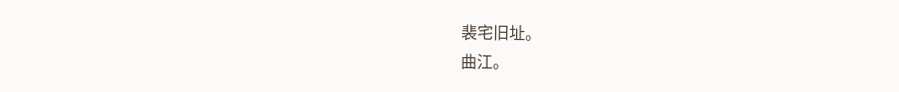裴宅旧址。
曲江。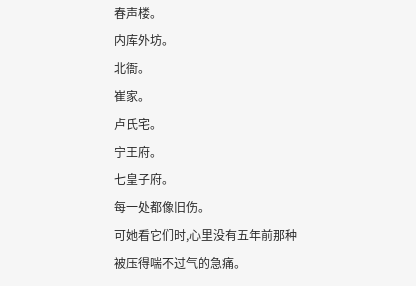春声楼。
内库外坊。
北衙。
崔家。
卢氏宅。
宁王府。
七皇子府。
每一处都像旧伤。
可她看它们时,心里没有五年前那种被压得喘不过气的急痛。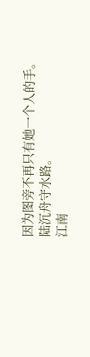因为图旁不再只有她一个人的手。
陆沉舟守水路。
江南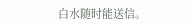白水随时能送信。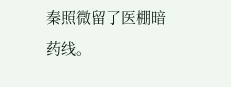秦照微留了医棚暗药线。